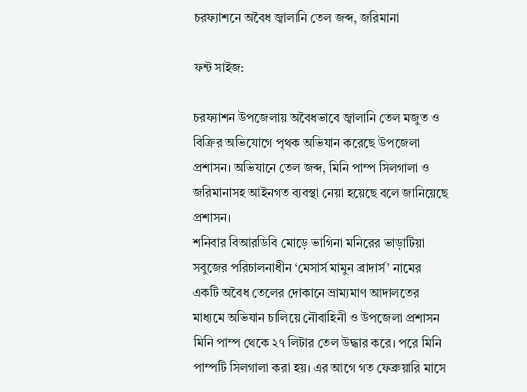চরফ্যাশনে অবৈধ জ্বালানি তেল জব্দ, জরিমানা

ফন্ট সাইজ:

চরফ্যাশন উপজেলায় অবৈধভাবে জ্বালানি তেল মজুত ও বিক্রির অভিযোগে পৃথক অভিযান করেছে উপজেলা প্রশাসন। অভিযানে তেল জব্দ, মিনি পাম্প সিলগালা ও জরিমানাসহ আইনগত ব্যবস্থা নেয়া হয়েছে বলে জানিয়েছে প্রশাসন।
শনিবার বিআরডিবি মোড়ে ভাগিনা মনিরের ভাড়াটিয়া সবুজের পরিচালনাধীন ‘মেসার্স মামুন ব্রাদার্স’ নামের একটি অবৈধ তেলের দোকানে ভ্রাম্যমাণ আদালতের মাধ্যমে অভিযান চালিয়ে নৌবাহিনী ও উপজেলা প্রশাসন মিনি পাম্প থেকে ২৭ লিটার তেল উদ্ধার করে। পরে মিনি পাম্পটি সিলগালা করা হয়। এর আগে গত ফেব্রুয়ারি মাসে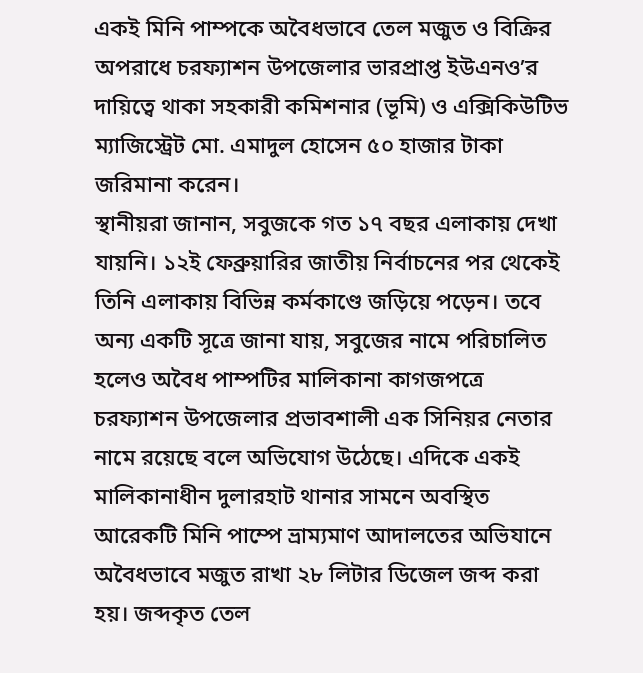একই মিনি পাম্পকে অবৈধভাবে তেল মজুত ও বিক্রির অপরাধে চরফ্যাশন উপজেলার ভারপ্রাপ্ত ইউএনও’র দায়িত্বে থাকা সহকারী কমিশনার (ভূমি) ও এক্সিকিউটিভ ম্যাজিস্ট্রেট মো. এমাদুল হোসেন ৫০ হাজার টাকা জরিমানা করেন।
স্থানীয়রা জানান, সবুজকে গত ১৭ বছর এলাকায় দেখা যায়নি। ১২ই ফেব্রুয়ারির জাতীয় নির্বাচনের পর থেকেই তিনি এলাকায় বিভিন্ন কর্মকাণ্ডে জড়িয়ে পড়েন। তবে অন্য একটি সূত্রে জানা যায়, সবুজের নামে পরিচালিত হলেও অবৈধ পাম্পটির মালিকানা কাগজপত্রে চরফ্যাশন উপজেলার প্রভাবশালী এক সিনিয়র নেতার নামে রয়েছে বলে অভিযোগ উঠেছে। এদিকে একই মালিকানাধীন দুলারহাট থানার সামনে অবস্থিত আরেকটি মিনি পাম্পে ভ্রাম্যমাণ আদালতের অভিযানে অবৈধভাবে মজুত রাখা ২৮ লিটার ডিজেল জব্দ করা হয়। জব্দকৃত তেল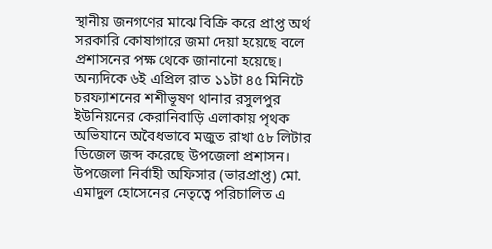স্থানীয় জনগণের মাঝে বিক্রি করে প্রাপ্ত অর্থ সরকারি কোষাগারে জমা দেয়া হয়েছে বলে প্রশাসনের পক্ষ থেকে জানানো হয়েছে।
অন্যদিকে ৬ই এপ্রিল রাত ১১টা ৪৫ মিনিটে চরফ্যাশনের শশীভূষণ থানার রসুলপুর ইউনিয়নের কেরানিবাড়ি এলাকায় পৃথক অভিযানে অবৈধভাবে মজুত রাখা ৫৮ লিটার ডিজেল জব্দ করেছে উপজেলা প্রশাসন। উপজেলা নির্বাহী অফিসার (ভারপ্রাপ্ত) মো. এমাদুল হোসেনের নেতৃত্বে পরিচালিত এ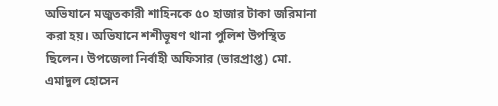অভিযানে মজুতকারী শাহিনকে ৫০ হাজার টাকা জরিমানা করা হয়। অভিযানে শশীভূষণ থানা পুলিশ উপস্থিত ছিলেন। উপজেলা নির্বাহী অফিসার (ভারপ্রাপ্ত) মো. এমাদুল হোসেন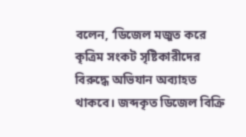বলেন, ‘ডিজেল মজুত করে কৃত্রিম সংকট সৃষ্টিকারীদের বিরুদ্ধে অভিযান অব্যাহত থাকবে। জব্দকৃত ডিজেল বিক্রি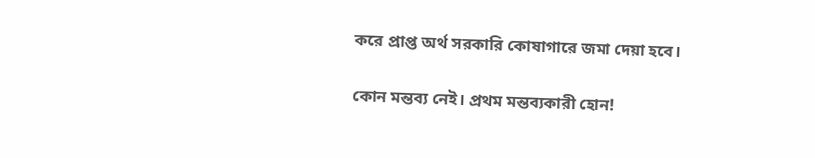করে প্রাপ্ত অর্থ সরকারি কোষাগারে জমা দেয়া হবে।

কোন মন্তব্য নেই। প্রথম মন্তব্যকারী হোন!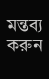মন্তব্য করুন